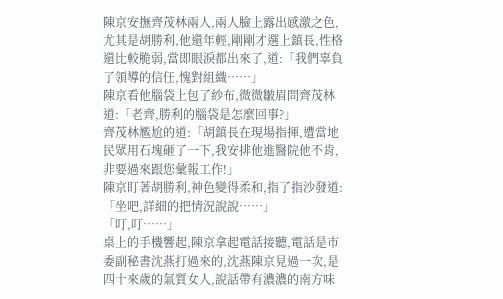陳京安撫齊茂林兩人,兩人臉上露出感激之色,尤其是胡勝利,他還年輕,剛剛才選上鎮長,性格還比較脆弱,當即眼淚都出來了,道:「我們辜負了領導的信任,愧對組織……」
陳京看他腦袋上包了紗布,微微皺眉問齊茂林道:「老齊,勝利的腦袋是怎麼回事?」
齊茂林尷尬的道:「胡鎮長在現場指揮,遭當地民眾用石塊砸了一下,我安排他進醫院他不肯,非要過來跟您彙報工作!」
陳京盯著胡勝利,神色變得柔和,指了指沙發道:「坐吧,詳細的把情況說說……」
「叮,叮……」
桌上的手機響起,陳京拿起電話接聽,電話是市委副秘書沈燕打過來的,沈燕陳京見過一次,是四十來歲的氣質女人,說話帶有濃濃的南方味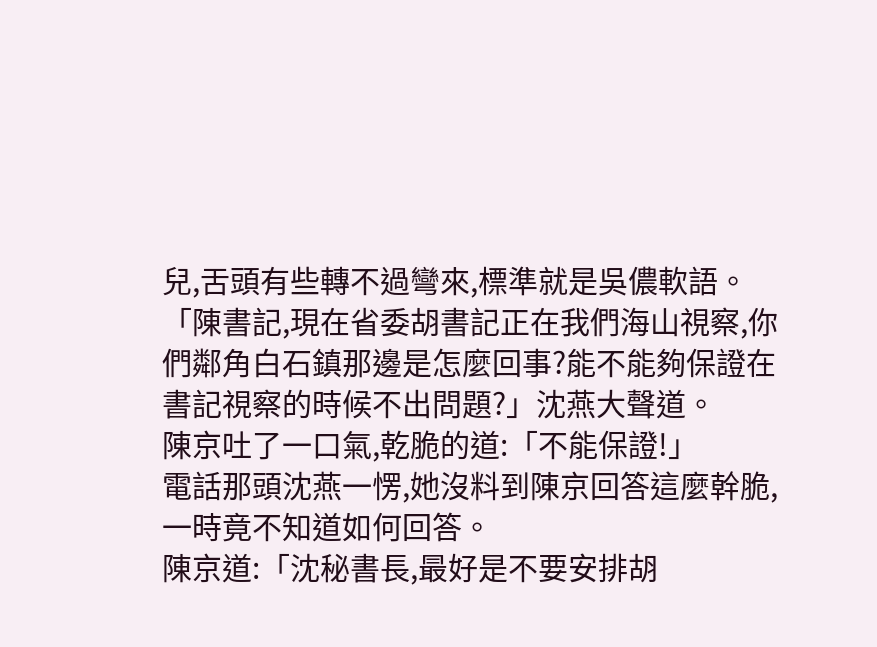兒,舌頭有些轉不過彎來,標準就是吳儂軟語。
「陳書記,現在省委胡書記正在我們海山視察,你們鄰角白石鎮那邊是怎麼回事?能不能夠保證在書記視察的時候不出問題?」沈燕大聲道。
陳京吐了一口氣,乾脆的道:「不能保證!」
電話那頭沈燕一愣,她沒料到陳京回答這麼幹脆,一時竟不知道如何回答。
陳京道:「沈秘書長,最好是不要安排胡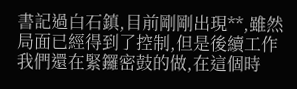書記過白石鎮,目前剛剛出現**,雖然局面已經得到了控制,但是後續工作我們還在緊鑼密鼓的做,在這個時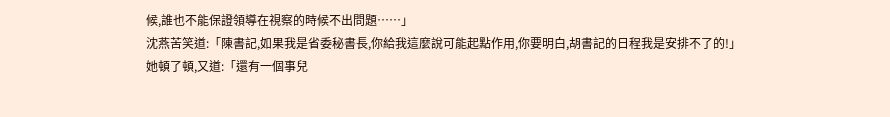候,誰也不能保證領導在視察的時候不出問題……」
沈燕苦笑道:「陳書記,如果我是省委秘書長,你給我這麼說可能起點作用,你要明白,胡書記的日程我是安排不了的!」
她頓了頓,又道:「還有一個事兒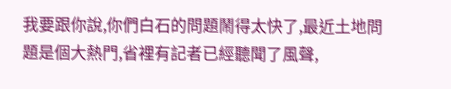我要跟你說,你們白石的問題鬧得太快了,最近土地問題是個大熱門,省裡有記者已經聽聞了風聲,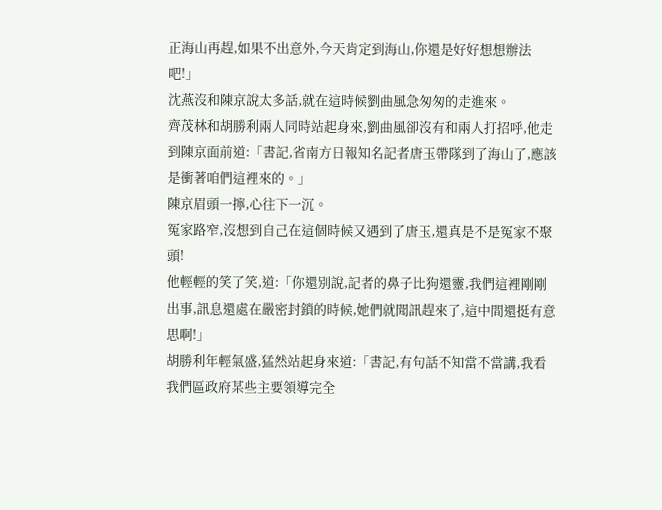正海山再趕,如果不出意外,今天肯定到海山,你還是好好想想辦法吧!」
沈燕沒和陳京說太多話,就在這時候劉曲風急匆匆的走進來。
齊茂林和胡勝利兩人同時站起身來,劉曲風卻沒有和兩人打招呼,他走到陳京面前道:「書記,省南方日報知名記者唐玉帶隊到了海山了,應該是衝著咱們這裡來的。」
陳京眉頭一擰,心往下一沉。
冤家路窄,沒想到自己在這個時候又遇到了唐玉,還真是不是冤家不聚頭!
他輕輕的笑了笑,道:「你還別說,記者的鼻子比狗還靈,我們這裡剛剛出事,訊息還處在嚴密封鎖的時候,她們就聞訊趕來了,這中間還挺有意思啊!」
胡勝利年輕氣盛,猛然站起身來道:「書記,有句話不知當不當講,我看我們區政府某些主要領導完全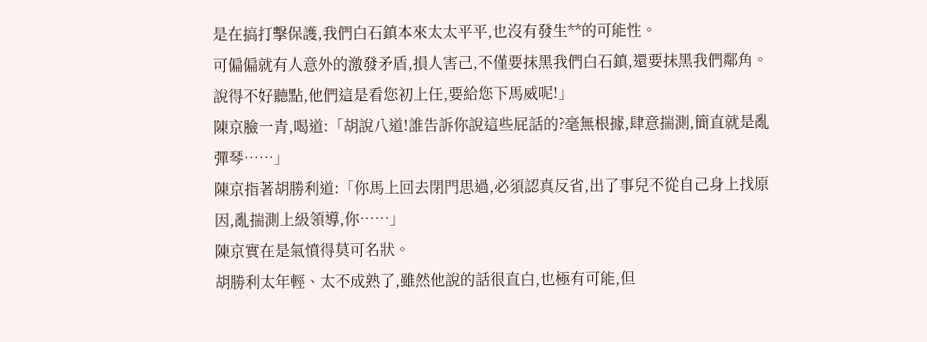是在搞打擊保護,我們白石鎮本來太太平平,也沒有發生**的可能性。
可偏偏就有人意外的激發矛盾,損人害己,不僅要抹黑我們白石鎮,還要抹黑我們鄰角。
說得不好聽點,他們這是看您初上任,要給您下馬威呢!」
陳京臉一青,喝道:「胡說八道!誰告訴你說這些屁話的?毫無根據,肆意揣測,簡直就是亂彈琴……」
陳京指著胡勝利道:「你馬上回去閉門思過,必須認真反省,出了事兒不從自己身上找原因,亂揣測上級領導,你……」
陳京實在是氣憤得莫可名狀。
胡勝利太年輕、太不成熟了,雖然他說的話很直白,也極有可能,但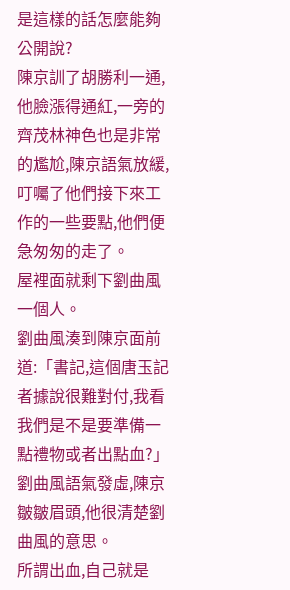是這樣的話怎麼能夠公開說?
陳京訓了胡勝利一通,他臉漲得通紅,一旁的齊茂林神色也是非常的尷尬,陳京語氣放緩,叮囑了他們接下來工作的一些要點,他們便急匆匆的走了。
屋裡面就剩下劉曲風一個人。
劉曲風湊到陳京面前道:「書記,這個唐玉記者據說很難對付,我看我們是不是要準備一點禮物或者出點血?」
劉曲風語氣發虛,陳京皺皺眉頭,他很清楚劉曲風的意思。
所謂出血,自己就是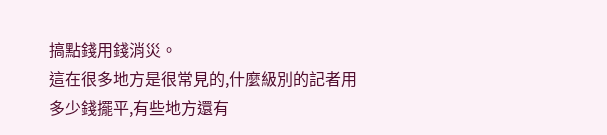搞點錢用錢消災。
這在很多地方是很常見的,什麼級別的記者用多少錢擺平,有些地方還有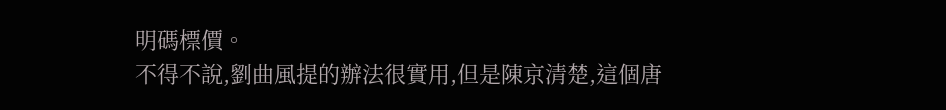明碼標價。
不得不說,劉曲風提的辦法很實用,但是陳京清楚,這個唐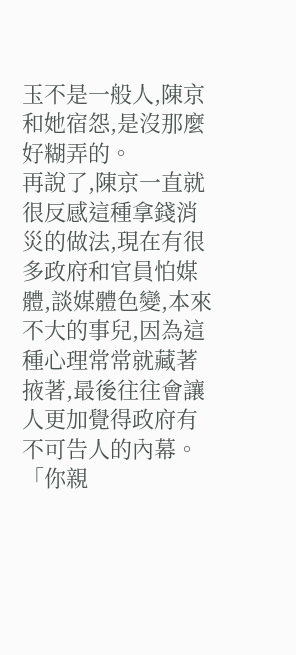玉不是一般人,陳京和她宿怨,是沒那麼好糊弄的。
再說了,陳京一直就很反感這種拿錢消災的做法,現在有很多政府和官員怕媒體,談媒體色變,本來不大的事兒,因為這種心理常常就藏著掖著,最後往往會讓人更加覺得政府有不可告人的內幕。
「你親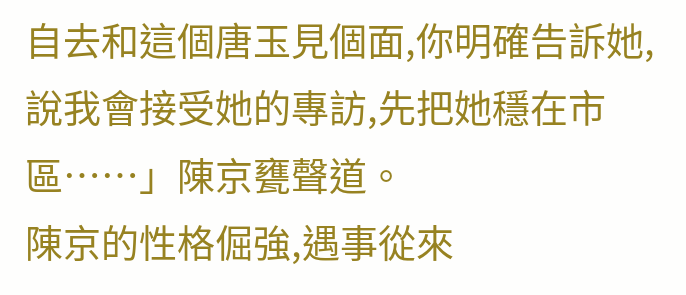自去和這個唐玉見個面,你明確告訴她,說我會接受她的專訪,先把她穩在市區……」陳京甕聲道。
陳京的性格倔強,遇事從來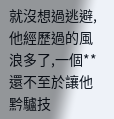就沒想過逃避,他經歷過的風浪多了,一個**還不至於讓他黔驢技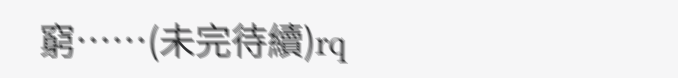窮……(未完待續)rq